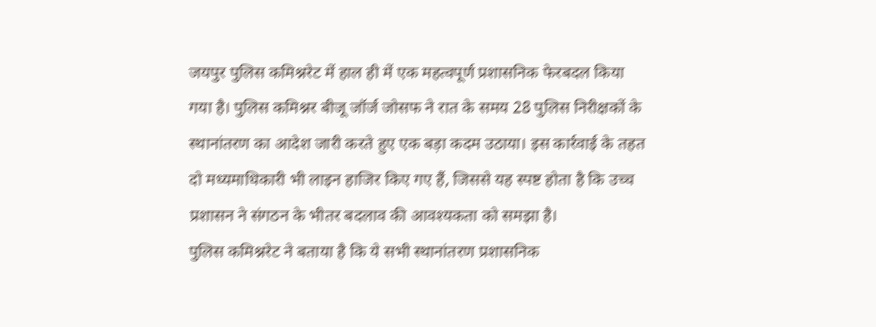जयपुर पुलिस कमिश्नरेट में हाल ही में एक महत्वपूर्ण प्रशासनिक फेरबदल किया गया है। पुलिस कमिश्नर बीजू जॉर्ज जोसफ ने रात के समय 28 पुलिस निरीक्षकों के स्थानांतरण का आदेश जारी करते हुए एक बड़ा कदम उठाया। इस कार्रवाई के तहत दो मध्यमाधिकारी भी लाइन हाजिर किए गए हैं, जिससे यह स्पष्ट होता है कि उच्च प्रशासन ने संगठन के भीतर बदलाव की आवश्यकता को समझा है।
पुलिस कमिश्नरेट ने बताया है कि ये सभी स्थानांतरण प्रशासनिक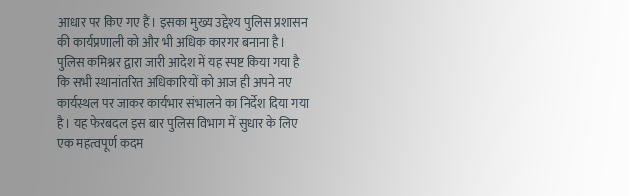आधार पर किए गए हैं। इसका मुख्य उद्देश्य पुलिस प्रशासन की कार्यप्रणाली को और भी अधिक कारगर बनाना है। पुलिस कमिश्नर द्वारा जारी आदेश में यह स्पष्ट किया गया है कि सभी स्थानांतरित अधिकारियों को आज ही अपने नए कार्यस्थल पर जाकर कार्यभार संभालने का निर्देश दिया गया है। यह फेरबदल इस बार पुलिस विभाग में सुधार के लिए एक महत्वपूर्ण कदम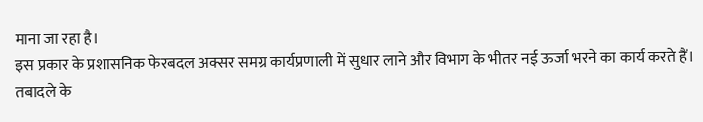माना जा रहा है।
इस प्रकार के प्रशासनिक फेरबदल अक्सर समग्र कार्यप्रणाली में सुधार लाने और विभाग के भीतर नई ऊर्जा भरने का कार्य करते हैं। तबादले के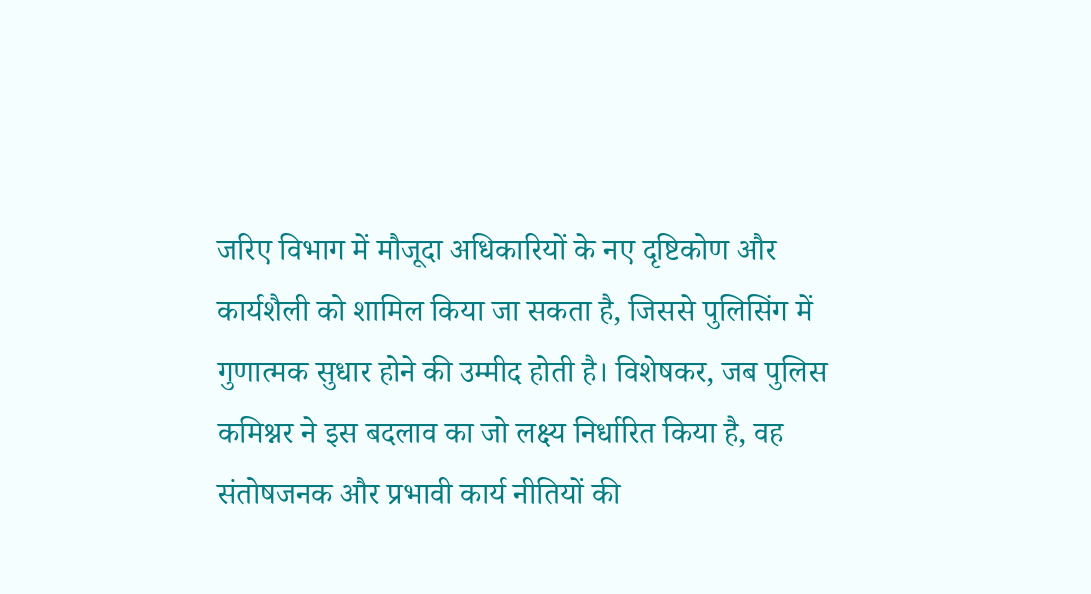जरिए विभाग में मौजूदा अधिकारियों के नए दृष्टिकोण और कार्यशैली को शामिल किया जा सकता है, जिससे पुलिसिंग में गुणात्मक सुधार होने की उम्मीद होती है। विशेषकर, जब पुलिस कमिश्नर ने इस बदलाव का जो लक्ष्य निर्धारित किया है, वह संतोषजनक और प्रभावी कार्य नीतियों की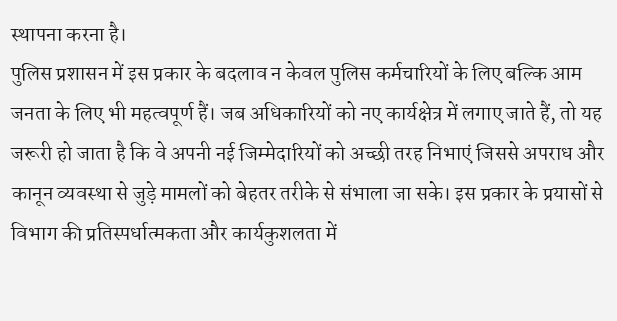स्थापना करना है।
पुलिस प्रशासन में इस प्रकार के बदलाव न केवल पुलिस कर्मचारियों के लिए बल्कि आम जनता के लिए भी महत्वपूर्ण हैं। जब अधिकारियों को नए कार्यक्षेत्र में लगाए जाते हैं, तो यह जरूरी हो जाता है कि वे अपनी नई जिम्मेदारियों को अच्छी तरह निभाएं जिससे अपराध और कानून व्यवस्था से जुड़े मामलों को बेहतर तरीके से संभाला जा सके। इस प्रकार के प्रयासों से विभाग की प्रतिस्पर्धात्मकता और कार्यकुशलता में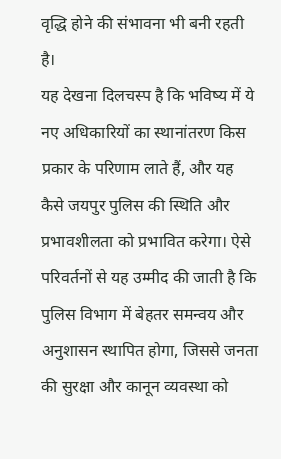वृद्धि होने की संभावना भी बनी रहती है।
यह देखना दिलचस्प है कि भविष्य में ये नए अधिकारियों का स्थानांतरण किस प्रकार के परिणाम लाते हैं, और यह कैसे जयपुर पुलिस की स्थिति और प्रभावशीलता को प्रभावित करेगा। ऐसे परिवर्तनों से यह उम्मीद की जाती है कि पुलिस विभाग में बेहतर समन्वय और अनुशासन स्थापित होगा, जिससे जनता की सुरक्षा और कानून व्यवस्था को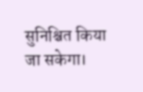सुनिश्चित किया जा सकेगा।